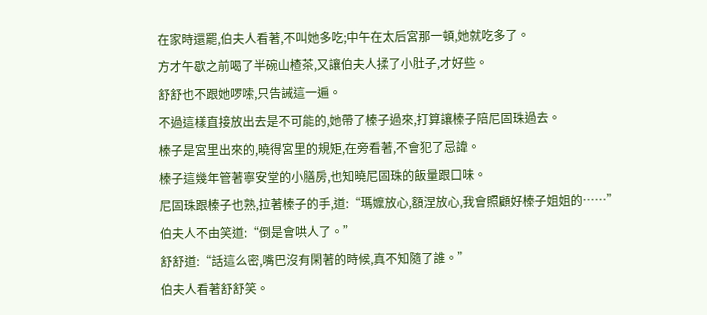在家時還罷,伯夫人看著,不叫她多吃;中午在太后宮那一頓,她就吃多了。
方才午歇之前喝了半碗山楂茶,又讓伯夫人揉了小肚子,才好些。
舒舒也不跟她啰嗦,只告誡這一遍。
不過這樣直接放出去是不可能的,她帶了榛子過來,打算讓榛子陪尼固珠過去。
榛子是宮里出來的,曉得宮里的規矩,在旁看著,不會犯了忌諱。
榛子這幾年管著寧安堂的小膳房,也知曉尼固珠的飯量跟口味。
尼固珠跟榛子也熟,拉著榛子的手,道:“瑪嬤放心,額涅放心,我會照顧好榛子姐姐的……”
伯夫人不由笑道:“倒是會哄人了。”
舒舒道:“話這么密,嘴巴沒有閑著的時候,真不知隨了誰。”
伯夫人看著舒舒笑。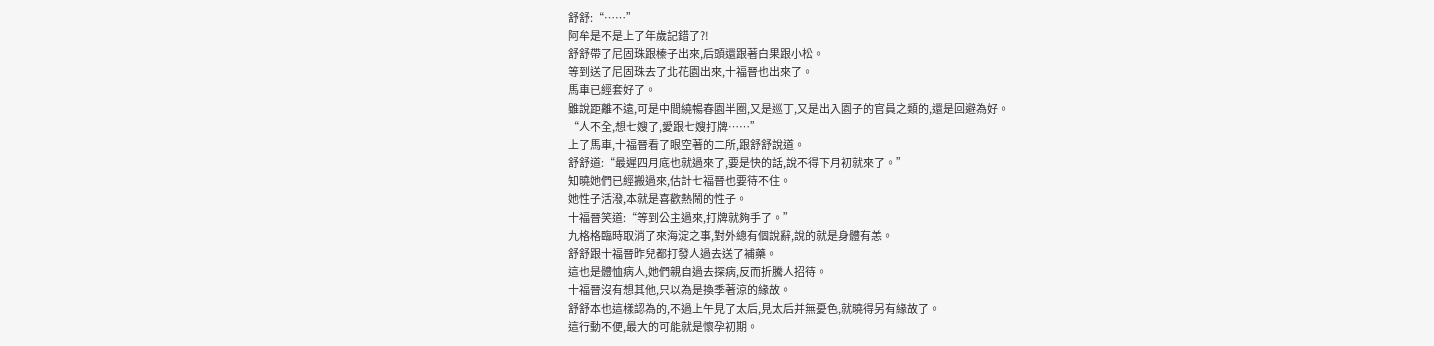舒舒:“……”
阿牟是不是上了年歲記錯了?!
舒舒帶了尼固珠跟榛子出來,后頭還跟著白果跟小松。
等到送了尼固珠去了北花園出來,十福晉也出來了。
馬車已經套好了。
雖說距離不遠,可是中間繞暢春園半圈,又是巡丁,又是出入園子的官員之類的,還是回避為好。
“人不全,想七嫂了,愛跟七嫂打牌……”
上了馬車,十福晉看了眼空著的二所,跟舒舒說道。
舒舒道:“最遲四月底也就過來了,要是快的話,說不得下月初就來了。”
知曉她們已經搬過來,估計七福晉也要待不住。
她性子活潑,本就是喜歡熱鬧的性子。
十福晉笑道:“等到公主過來,打牌就夠手了。”
九格格臨時取消了來海淀之事,對外總有個說辭,說的就是身體有恙。
舒舒跟十福晉昨兒都打發人過去送了補藥。
這也是體恤病人,她們親自過去探病,反而折騰人招待。
十福晉沒有想其他,只以為是換季著涼的緣故。
舒舒本也這樣認為的,不過上午見了太后,見太后并無憂色,就曉得另有緣故了。
這行動不便,最大的可能就是懷孕初期。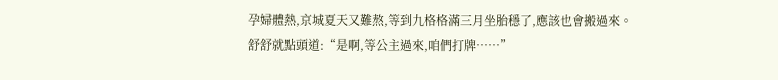孕婦體熱,京城夏天又難熬,等到九格格滿三月坐胎穩了,應該也會搬過來。
舒舒就點頭道:“是啊,等公主過來,咱們打牌……”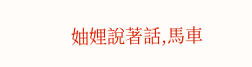妯娌說著話,馬車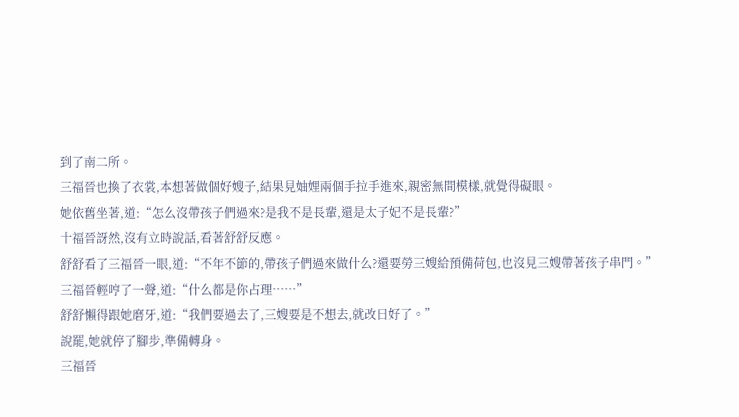到了南二所。
三福晉也換了衣裳,本想著做個好嫂子,結果見妯娌兩個手拉手進來,親密無間模樣,就覺得礙眼。
她依舊坐著,道:“怎么沒帶孩子們過來?是我不是長輩,還是太子妃不是長輩?”
十福晉訝然,沒有立時說話,看著舒舒反應。
舒舒看了三福晉一眼,道:“不年不節的,帶孩子們過來做什么?還要勞三嫂給預備荷包,也沒見三嫂帶著孩子串門。”
三福晉輕哼了一聲,道:“什么都是你占理……”
舒舒懶得跟她磨牙,道:“我們要過去了,三嫂要是不想去,就改日好了。”
說罷,她就停了腳步,準備轉身。
三福晉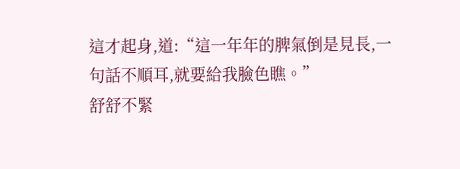這才起身,道:“這一年年的脾氣倒是見長,一句話不順耳,就要給我臉色瞧。”
舒舒不緊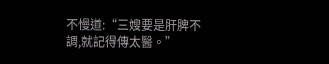不慢道:“三嫂要是肝脾不調,就記得傳太醫。”